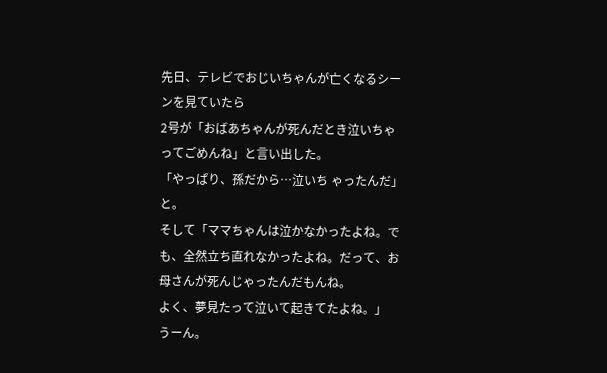先日、テレビでおじいちゃんが亡くなるシーンを見ていたら
2号が「おばあちゃんが死んだとき泣いちゃってごめんね」と言い出した。
「やっぱり、孫だから…泣いち ゃったんだ」と。
そして「ママちゃんは泣かなかったよね。でも、全然立ち直れなかったよね。だって、お母さんが死んじゃったんだもんね。
よく、夢見たって泣いて起きてたよね。」
うーん。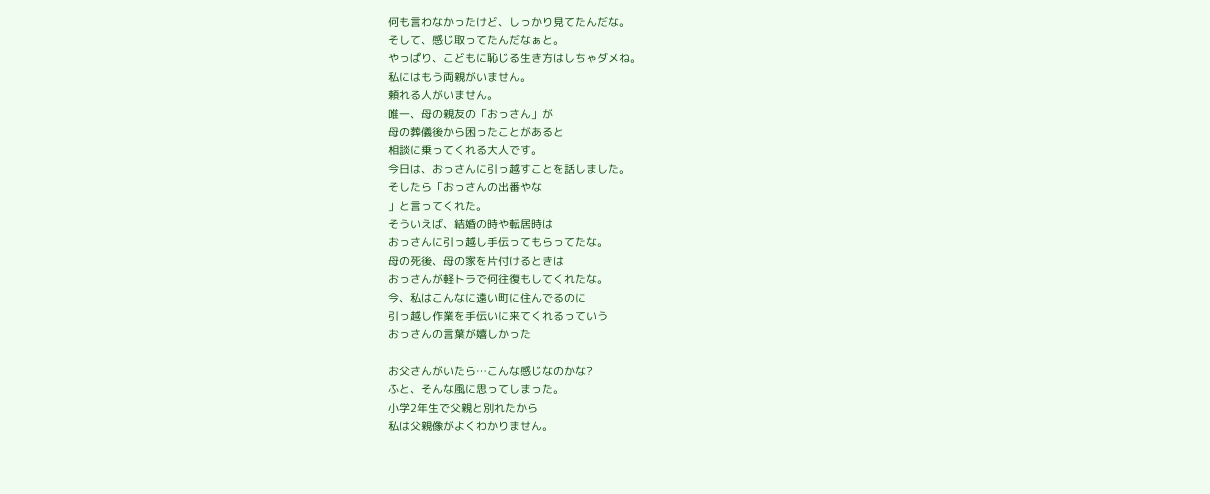何も言わなかったけど、しっかり見てたんだな。
そして、感じ取ってたんだなぁと。
やっぱり、こどもに恥じる生き方はしちゃダメね。
私にはもう両親がいません。
頼れる人がいません。
唯一、母の親友の「おっさん」が
母の葬儀後から困ったことがあると
相談に乗ってくれる大人です。
今日は、おっさんに引っ越すことを話しました。
そしたら「おっさんの出番やな
」と言ってくれた。
そういえば、結婚の時や転居時は
おっさんに引っ越し手伝ってもらってたな。
母の死後、母の家を片付けるときは
おっさんが軽トラで何往復もしてくれたな。
今、私はこんなに遠い町に住んでるのに
引っ越し作業を手伝いに来てくれるっていう
おっさんの言葉が嬉しかった

お父さんがいたら…こんな感じなのかな?
ふと、そんな風に思ってしまった。
小学2年生で父親と別れたから
私は父親像がよくわかりません。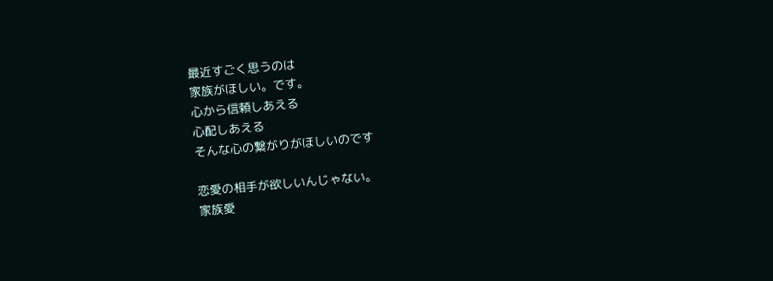最近すごく思うのは
家族がほしい。です。
心から信頼しあえる
心配しあえる
そんな心の繋がりがほしいのです

恋愛の相手が欲しいんじゃない。
家族愛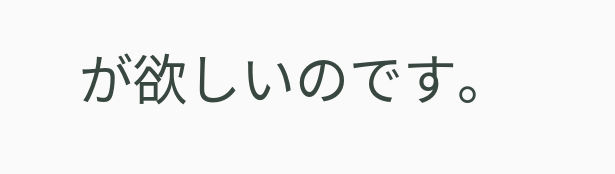が欲しいのです。